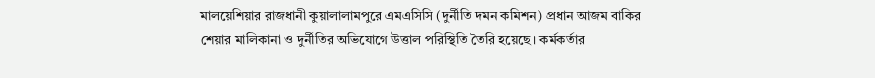মালয়েশিয়ার রাজধানী কুয়ালালামপুরে এমএসিসি (দুর্নীতি দমন কমিশন) প্রধান আজম বাকির শেয়ার মালিকানা ও দুর্নীতির অভিযোগে উত্তাল পরিস্থিতি তৈরি হয়েছে। কর্মকর্তার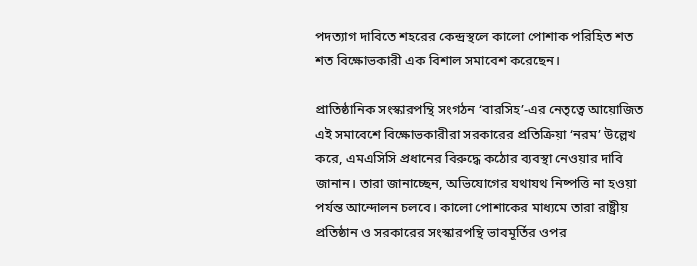পদত্যাগ দাবিতে শহরের কেন্দ্রস্থলে কালো পোশাক পরিহিত শত শত বিক্ষোভকারী এক বিশাল সমাবেশ করেছেন।

প্রাতিষ্ঠানিক সংস্কারপন্থি সংগঠন ‘বারসিহ’-এর নেতৃত্বে আয়োজিত এই সমাবেশে বিক্ষোভকারীরা সরকারের প্রতিক্রিয়া ‘নরম’ উল্লেখ করে, এমএসিসি প্রধানের বিরুদ্ধে কঠোর ব্যবস্থা নেওয়ার দাবি জানান। তারা জানাচ্ছেন, অভিযোগের যথাযথ নিষ্পত্তি না হওয়া পর্যন্ত আন্দোলন চলবে। কালো পোশাকের মাধ্যমে তারা রাষ্ট্রীয় প্রতিষ্ঠান ও সরকারের সংস্কারপন্থি ভাবমূর্তির ওপর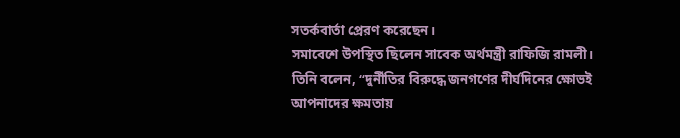সতর্কবার্তা প্রেরণ করেছেন।
সমাবেশে উপস্থিত ছিলেন সাবেক অর্থমন্ত্রী রাফিজি রামলী। তিনি বলেন, “দুর্নীতির বিরুদ্ধে জনগণের দীর্ঘদিনের ক্ষোভই আপনাদের ক্ষমতায়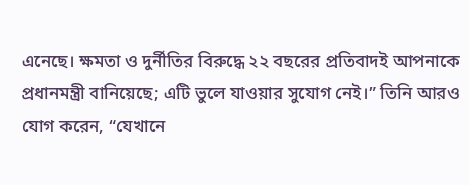এনেছে। ক্ষমতা ও দুর্নীতির বিরুদ্ধে ২২ বছরের প্রতিবাদই আপনাকে প্রধানমন্ত্রী বানিয়েছে; এটি ভুলে যাওয়ার সুযোগ নেই।” তিনি আরও যোগ করেন, “যেখানে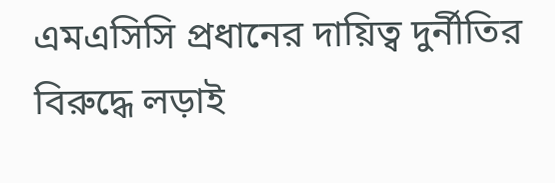এমএসিসি প্রধানের দায়িত্ব দুর্নীতির বিরুদ্ধে লড়াই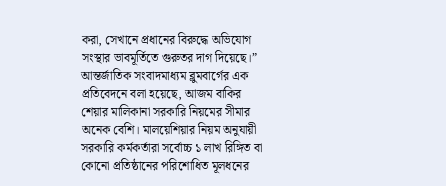করা, সেখানে প্রধানের বিরুদ্ধে অভিযোগ সংস্থার ভাবমূর্তিতে গুরুতর দাগ দিয়েছে।”
আন্তর্জাতিক সংবাদমাধ্যম ব্লুমবার্গের এক প্রতিবেদনে বলা হয়েছে, আজম বাকির শেয়ার মালিকানা সরকারি নিয়মের সীমার অনেক বেশি। মালয়েশিয়ার নিয়ম অনুযায়ী সরকারি কর্মকর্তারা সর্বোচ্চ ১ লাখ রিঙ্গিত বা কোনো প্রতিষ্ঠানের পরিশোধিত মূলধনের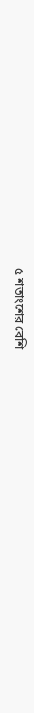৫ শতাংশের বেশি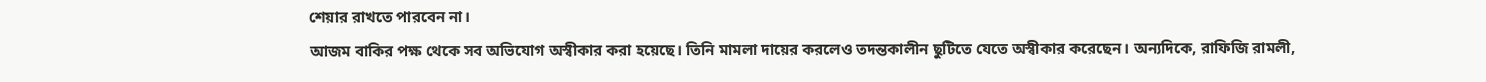শেয়ার রাখতে পারবেন না।
আজম বাকির পক্ষ থেকে সব অভিযোগ অস্বীকার করা হয়েছে। তিনি মামলা দায়ের করলেও তদন্তকালীন ছুটিতে যেতে অস্বীকার করেছেন। অন্যদিকে, রাফিজি রামলী,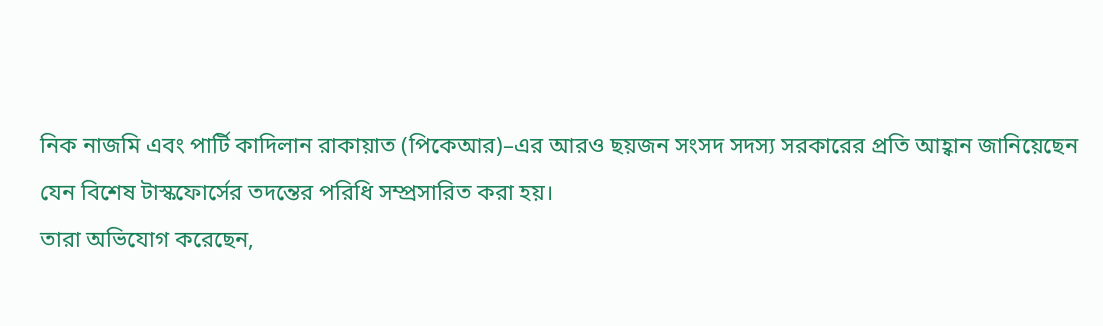নিক নাজমি এবং পার্টি কাদিলান রাকায়াত (পিকেআর)–এর আরও ছয়জন সংসদ সদস্য সরকারের প্রতি আহ্বান জানিয়েছেন যেন বিশেষ টাস্কফোর্সের তদন্তের পরিধি সম্প্রসারিত করা হয়।
তারা অভিযোগ করেছেন,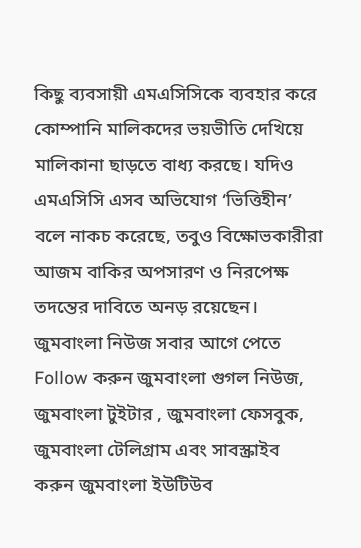কিছু ব্যবসায়ী এমএসিসিকে ব্যবহার করে কোম্পানি মালিকদের ভয়ভীতি দেখিয়ে মালিকানা ছাড়তে বাধ্য করছে। যদিও এমএসিসি এসব অভিযোগ ‘ভিত্তিহীন’ বলে নাকচ করেছে, তবুও বিক্ষোভকারীরা আজম বাকির অপসারণ ও নিরপেক্ষ তদন্তের দাবিতে অনড় রয়েছেন।
জুমবাংলা নিউজ সবার আগে পেতে Follow করুন জুমবাংলা গুগল নিউজ, জুমবাংলা টুইটার , জুমবাংলা ফেসবুক, জুমবাংলা টেলিগ্রাম এবং সাবস্ক্রাইব করুন জুমবাংলা ইউটিউব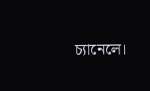চ্যানেলে।